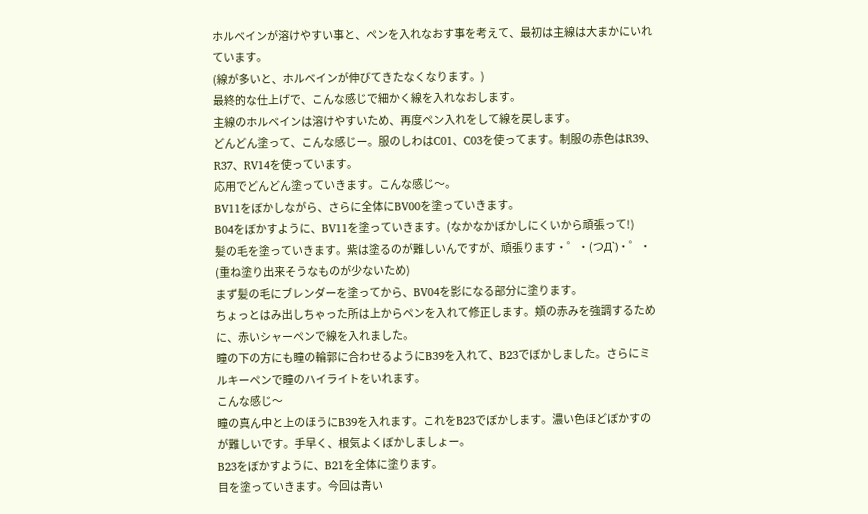ホルベインが溶けやすい事と、ペンを入れなおす事を考えて、最初は主線は大まかにいれています。
(線が多いと、ホルベインが伸びてきたなくなります。)
最終的な仕上げで、こんな感じで細かく線を入れなおします。
主線のホルベインは溶けやすいため、再度ペン入れをして線を戻します。
どんどん塗って、こんな感じー。服のしわはC01、C03を使ってます。制服の赤色はR39、R37、RV14を使っています。
応用でどんどん塗っていきます。こんな感じ〜。
BV11をぼかしながら、さらに全体にBV00を塗っていきます。
B04をぼかすように、BV11を塗っていきます。(なかなかぼかしにくいから頑張って!)
髪の毛を塗っていきます。紫は塗るのが難しいんですが、頑張ります・゜・(つД`)・゜・
(重ね塗り出来そうなものが少ないため)
まず髪の毛にブレンダーを塗ってから、BV04を影になる部分に塗ります。
ちょっとはみ出しちゃった所は上からペンを入れて修正します。頬の赤みを強調するために、赤いシャーペンで線を入れました。
瞳の下の方にも瞳の輪郭に合わせるようにB39を入れて、B23でぼかしました。さらにミルキーペンで瞳のハイライトをいれます。
こんな感じ〜
瞳の真ん中と上のほうにB39を入れます。これをB23でぼかします。濃い色ほどぼかすのが難しいです。手早く、根気よくぼかしましょー。
B23をぼかすように、B21を全体に塗ります。
目を塗っていきます。今回は青い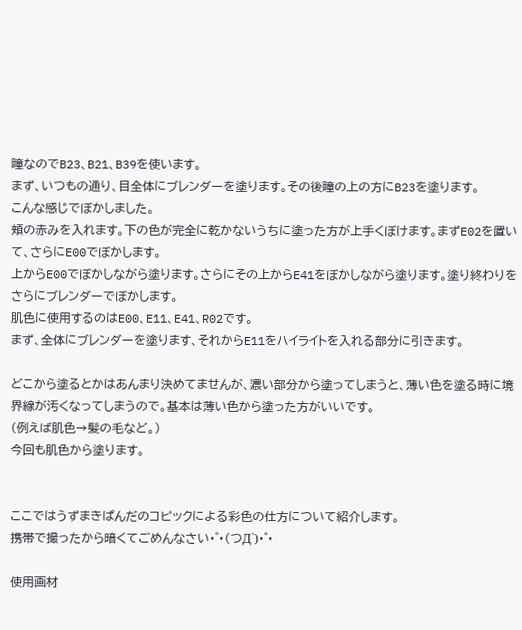瞳なのでB23、B21、B39を使います。
まず、いつもの通り、目全体にブレンダーを塗ります。その後瞳の上の方にB23を塗ります。
こんな感じでぼかしました。
頬の赤みを入れます。下の色が完全に乾かないうちに塗った方が上手くぼけます。まずE02を置いて、さらにE00でぼかします。
上からE00でぼかしながら塗ります。さらにその上からE41をぼかしながら塗ります。塗り終わりをさらにブレンダーでぼかします。
肌色に使用するのはE00、E11、E41、R02です。
まず、全体にブレンダーを塗ります、それからE11をハイライトを入れる部分に引きます。

どこから塗るとかはあんまり決めてませんが、濃い部分から塗ってしまうと、薄い色を塗る時に境界線が汚くなってしまうので。基本は薄い色から塗った方がいいです。
(例えば肌色→髪の毛など。)
今回も肌色から塗ります。


ここではうずまきぱんだのコピックによる彩色の仕方について紹介します。
携帯で撮ったから暗くてごめんなさい・゜・(つД`)・゜・

使用画材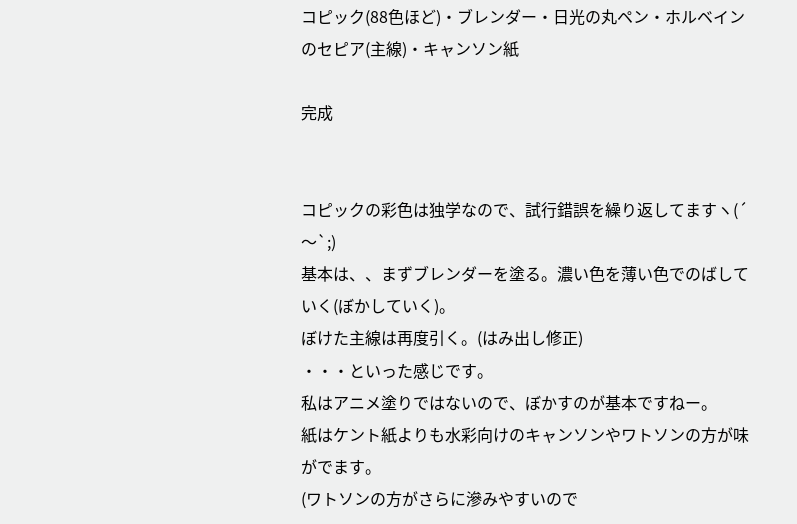コピック(88色ほど)・ブレンダー・日光の丸ペン・ホルベインのセピア(主線)・キャンソン紙

完成


コピックの彩色は独学なので、試行錯誤を繰り返してますヽ(´〜`;)
基本は、、まずブレンダーを塗る。濃い色を薄い色でのばしていく(ぼかしていく)。
ぼけた主線は再度引く。(はみ出し修正)
・・・といった感じです。
私はアニメ塗りではないので、ぼかすのが基本ですねー。
紙はケント紙よりも水彩向けのキャンソンやワトソンの方が味がでます。
(ワトソンの方がさらに滲みやすいので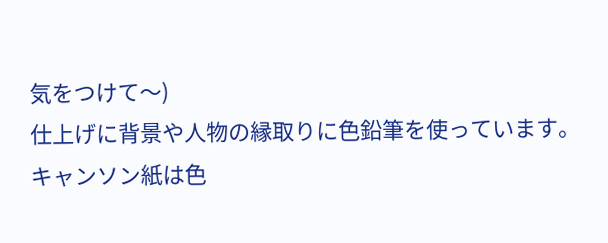気をつけて〜)
仕上げに背景や人物の縁取りに色鉛筆を使っています。
キャンソン紙は色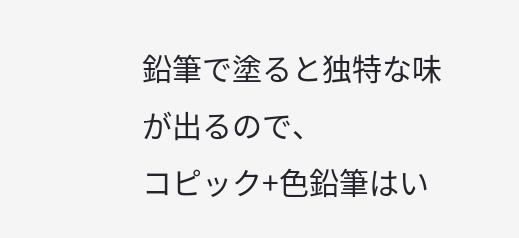鉛筆で塗ると独特な味が出るので、
コピック+色鉛筆はい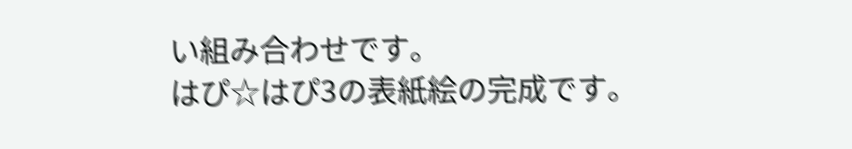い組み合わせです。
はぴ☆はぴ3の表紙絵の完成です。